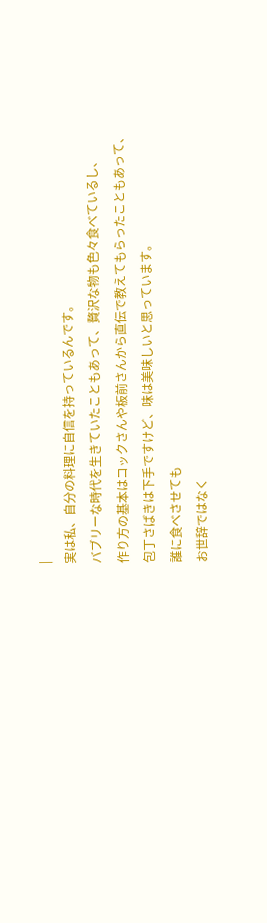|
実は私、自分の料理に自信を持っているんです。
バブリーな時代を生きていたこともあって、贅沢な物も色々食べているし、
作り方の基本はコックさんや板前さんから直伝で教えてもらったこともあって、
包丁さばきは下手ですけど、味は美味しいと思っています。
誰に食べさせても
お世辞ではなく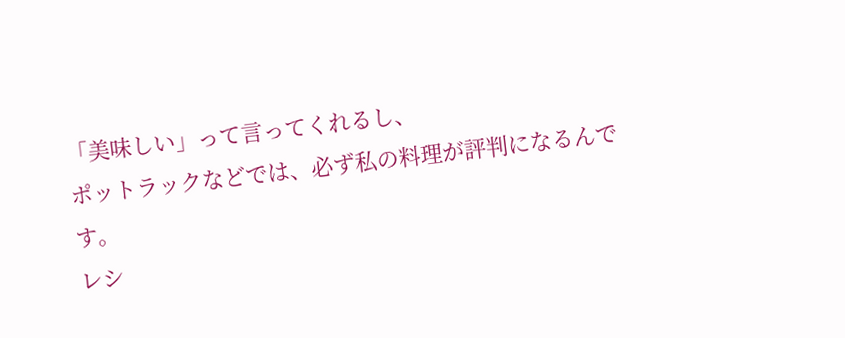「美味しい」って言ってくれるし、
ポットラックなどでは、必ず私の料理が評判になるんです。
レシ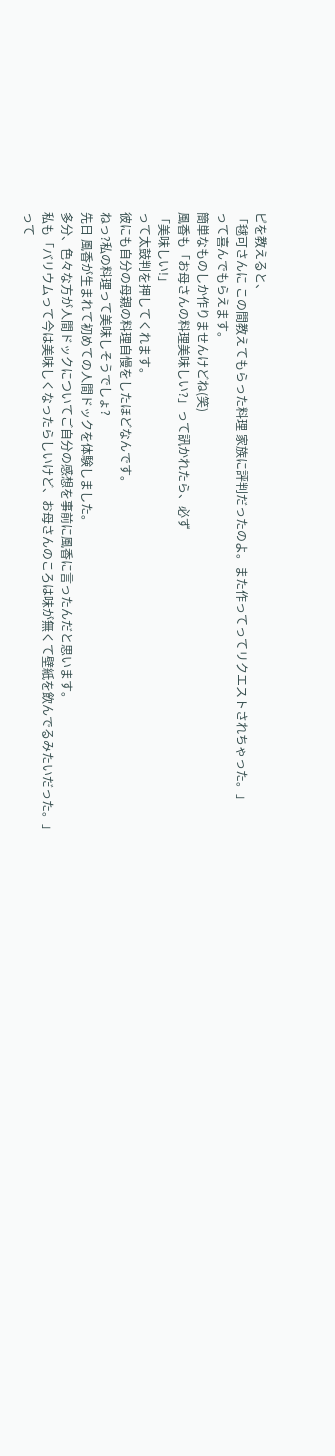ピを教えると、
「毬可さんに この間教えてもらった料理 家族に評判だったのよ。また作ってってリクエストされちゃった。」
って喜んでもらえます。
簡単なものしか作りませんけどね(笑)
風香も「お母さんの料理美味しい?」って訊かれたら、必ず
「美味しい!」
って太鼓判を押してくれます。
彼にも自分の母親の料理自慢をしたほどなんです。
ねっ?私の料理って美味しそうでしょ?
先日 風香が生まれて初めての人間ドックを体験しました。
多分、色々な方が人間ドックについてご自分の感想を事前に風香に言ったんだと思います。
私も「バリウムって今は美味しくなったらしいけど、お母さんのころは味が無くて壁紙を飲んでるみたいだった。」
って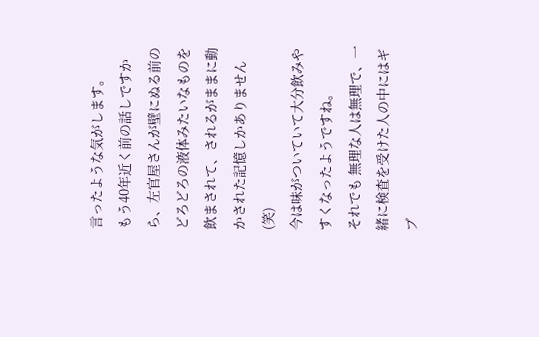言ったような気がします。
もう40年近く前の話しですから、左官屋さんが壁にぬる前のどろどろの液体みたいなものを飲まされて、されるがままに動かされた記憶しかありません(笑)
今は味がついていて大分飲みやすくなったようですね。
それでも 無理な人は無理で、一緒に検査を受けた人の中にはギブ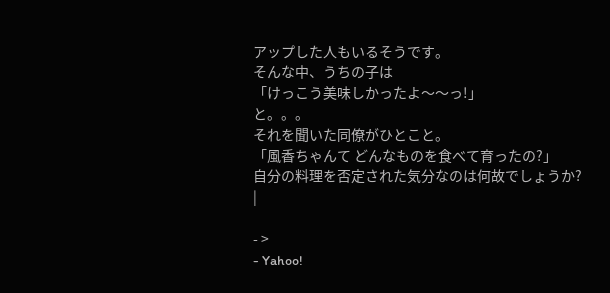アップした人もいるそうです。
そんな中、うちの子は
「けっこう美味しかったよ〜〜っ!」
と。。。
それを聞いた同僚がひとこと。
「風香ちゃんて どんなものを食べて育ったの?」
自分の料理を否定された気分なのは何故でしょうか?
|

- >
- Yahoo!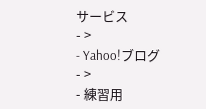サービス
- >
- Yahoo!ブログ
- >
- 練習用